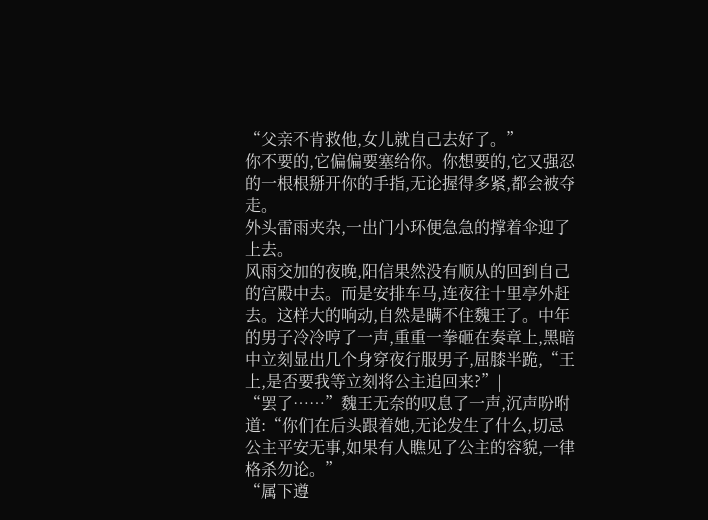“父亲不肯救他,女儿就自己去好了。”
你不要的,它偏偏要塞给你。你想要的,它又强忍的一根根掰开你的手指,无论握得多紧,都会被夺走。
外头雷雨夹杂,一出门小环便急急的撑着伞迎了上去。
风雨交加的夜晚,阳信果然没有顺从的回到自己的宫殿中去。而是安排车马,连夜往十里亭外赶去。这样大的响动,自然是瞒不住魏王了。中年的男子冷冷哼了一声,重重一拳砸在奏章上,黑暗中立刻显出几个身穿夜行服男子,屈膝半跪,“王上,是否要我等立刻将公主追回来?”|
“罢了……”魏王无奈的叹息了一声,沉声吩咐道:“你们在后头跟着她,无论发生了什么,切忌公主平安无事,如果有人瞧见了公主的容貌,一律格杀勿论。”
“属下遵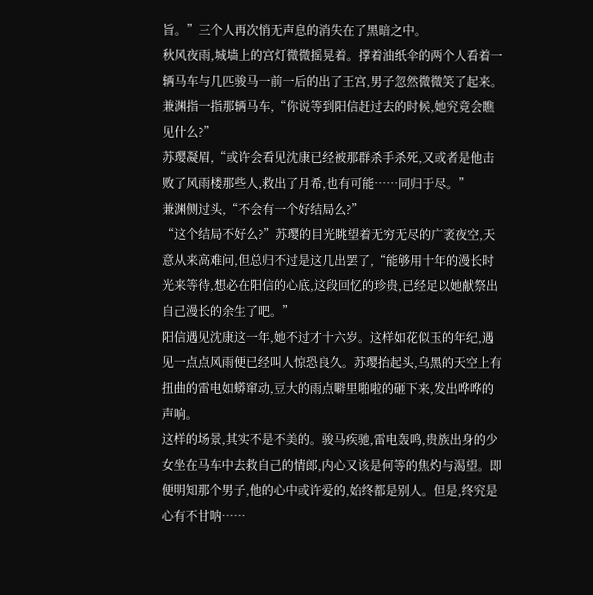旨。”三个人再次悄无声息的消失在了黑暗之中。
秋风夜雨,城墙上的宫灯微微摇晃着。撑着油纸伞的两个人看着一辆马车与几匹骏马一前一后的出了王宫,男子忽然微微笑了起来。
兼渊指一指那辆马车,“你说等到阳信赶过去的时候,她究竟会瞧见什么?”
苏璎凝眉,“或许会看见沈康已经被那群杀手杀死,又或者是他击败了风雨楼那些人,救出了月希,也有可能……同归于尽。”
兼渊侧过头,“不会有一个好结局么?”
“这个结局不好么?”苏璎的目光眺望着无穷无尽的广袤夜空,天意从来高难问,但总归不过是这几出罢了,“能够用十年的漫长时光来等待,想必在阳信的心底,这段回忆的珍贵,已经足以她献祭出自己漫长的余生了吧。”
阳信遇见沈康这一年,她不过才十六岁。这样如花似玉的年纪,遇见一点点风雨便已经叫人惊恐良久。苏璎抬起头,乌黑的天空上有扭曲的雷电如蟒窜动,豆大的雨点噼里啪啦的砸下来,发出哗哗的声响。
这样的场景,其实不是不美的。骏马疾驰,雷电轰鸣,贵族出身的少女坐在马车中去救自己的情郎,内心又该是何等的焦灼与渴望。即便明知那个男子,他的心中或许爱的,始终都是别人。但是,终究是心有不甘呐……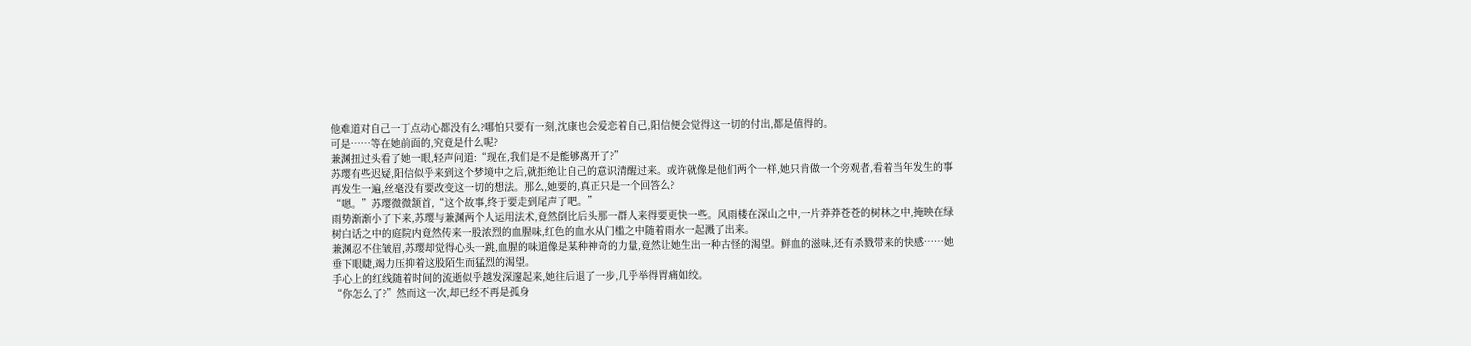他难道对自己一丁点动心都没有么?哪怕只要有一刻,沈康也会爱恋着自己,阳信便会觉得这一切的付出,都是值得的。
可是……等在她前面的,究竟是什么呢?
兼渊扭过头看了她一眼,轻声问道:“现在,我们是不是能够离开了?”
苏璎有些迟疑,阳信似乎来到这个梦境中之后,就拒绝让自己的意识清醒过来。或许就像是他们两个一样,她只肯做一个旁观者,看着当年发生的事再发生一遍,丝毫没有要改变这一切的想法。那么,她要的,真正只是一个回答么?
“嗯。”苏璎微微颔首,“这个故事,终于要走到尾声了吧。”
雨势渐渐小了下来,苏璎与兼渊两个人运用法术,竟然倒比后头那一群人来得要更快一些。风雨楼在深山之中,一片莽莽苍苍的树林之中,掩映在绿树白话之中的庭院内竟然传来一股浓烈的血腥味,红色的血水从门槛之中随着雨水一起溅了出来。
兼渊忍不住皱眉,苏璎却觉得心头一跳,血腥的味道像是某种神奇的力量,竟然让她生出一种古怪的渴望。鲜血的滋味,还有杀戮带来的快感……她垂下眼睫,竭力压抑着这股陌生而猛烈的渴望。
手心上的红线随着时间的流逝似乎越发深邃起来,她往后退了一步,几乎举得胃痛如绞。
“你怎么了?”然而这一次,却已经不再是孤身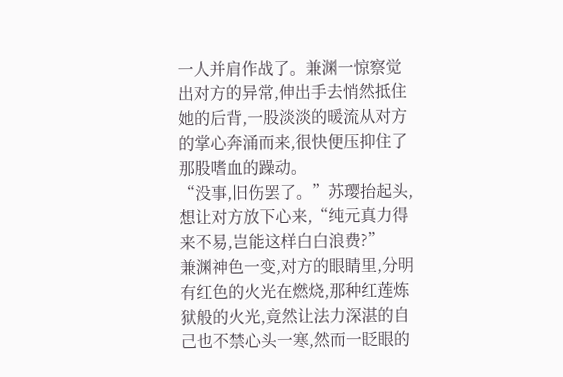一人并肩作战了。兼渊一惊察觉出对方的异常,伸出手去悄然抵住她的后背,一股淡淡的暖流从对方的掌心奔涌而来,很快便压抑住了那股嗜血的躁动。
“没事,旧伤罢了。”苏璎抬起头,想让对方放下心来,“纯元真力得来不易,岂能这样白白浪费?”
兼渊神色一变,对方的眼睛里,分明有红色的火光在燃烧,那种红莲炼狱般的火光,竟然让法力深湛的自己也不禁心头一寒,然而一眨眼的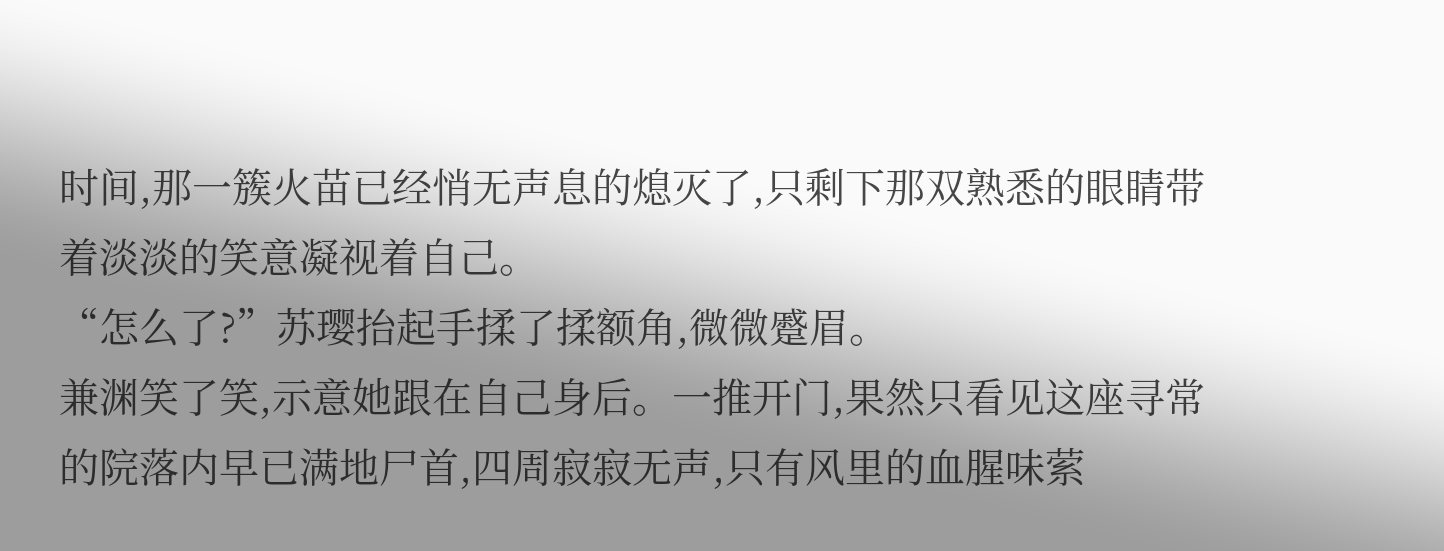时间,那一簇火苗已经悄无声息的熄灭了,只剩下那双熟悉的眼睛带着淡淡的笑意凝视着自己。
“怎么了?”苏璎抬起手揉了揉额角,微微蹙眉。
兼渊笑了笑,示意她跟在自己身后。一推开门,果然只看见这座寻常的院落内早已满地尸首,四周寂寂无声,只有风里的血腥味萦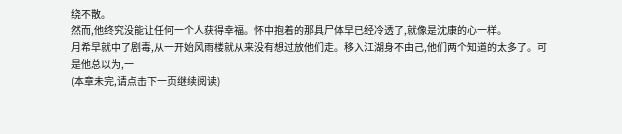绕不散。
然而,他终究没能让任何一个人获得幸福。怀中抱着的那具尸体早已经冷透了,就像是沈康的心一样。
月希早就中了剧毒,从一开始风雨楼就从来没有想过放他们走。移入江湖身不由己,他们两个知道的太多了。可是他总以为,一
(本章未完,请点击下一页继续阅读)